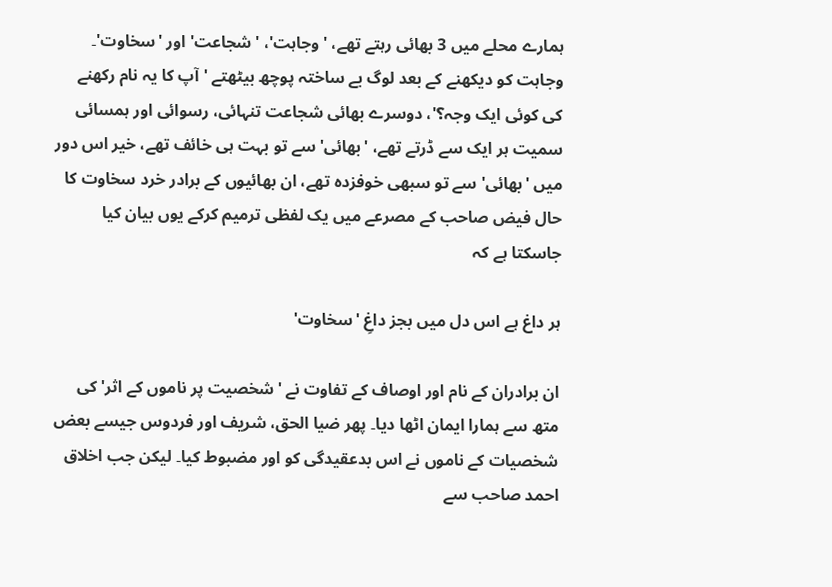ہمارے محلے میں 3 بھائی رہتے تھے، 'وجاہت'، 'شجاعت' اور 'سخاوت'۔ وجاہت کو دیکھنے کے بعد لوگ بے ساختہ پوچھ بیٹھتے 'آپ کا یہ نام رکھنے کی کوئی ایک وجہ؟'، دوسرے بھائی شجاعت تنہائی، رسوائی اور ہمسائی سمیت ہر ایک سے ڈرتے تھے، 'بھائی' سے تو بہت ہی خائف تھے، خیر اس دور میں 'بھائی' سے تو سبھی خوفزدہ تھے، ان بھائیوں کے برادر خرد سخاوت کا حال فیض صاحب کے مصرعے میں یک لفظی ترمیم کرکے یوں بیان کیا جاسکتا ہے کہ

ہر داغ ہے اس دل میں بجز داغِ 'سخاوت'

ان برادران کے نام اور اوصاف کے تفاوت نے 'شخصیت پر ناموں کے اثر' کی متھ سے ہمارا ایمان اٹھا دیا۔ پھر ضیا الحق، شریف اور فردوس جیسے بعض شخصیات کے ناموں نے اس بدعقیدگی کو اور مضبوط کیا۔ لیکن جب اخلاق احمد صاحب سے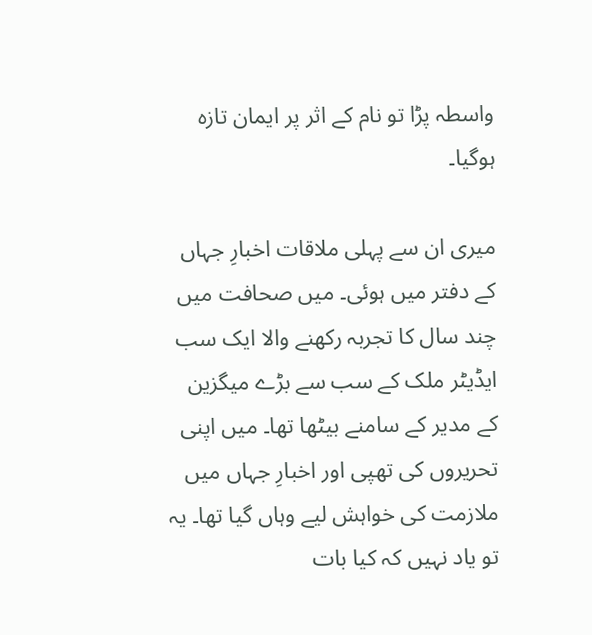واسطہ پڑا تو نام کے اثر پر ایمان تازہ ہوگیا۔

میری ان سے پہلی ملاقات اخبارِ جہاں کے دفتر میں ہوئی۔ میں صحافت میں چند سال کا تجربہ رکھنے والا ایک سب ایڈیٹر ملک کے سب سے بڑے میگزین کے مدیر کے سامنے بیٹھا تھا۔ میں اپنی تحریروں کی تھپی اور اخبارِ جہاں میں ملازمت کی خواہش لیے وہاں گیا تھا۔ یہ تو یاد نہیں کہ کیا بات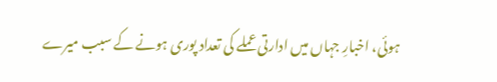ہوئی، اخبارِ جہاں میں ادارتی عملے کی تعداد پوری ہونے کے سبب میرے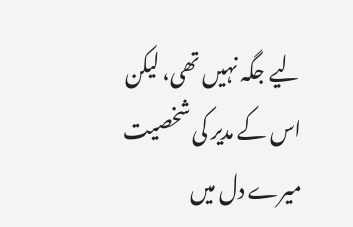لیے جگہ نہیں تھی، لیکن اس کے مدیر کی شخصیت میرے دل میں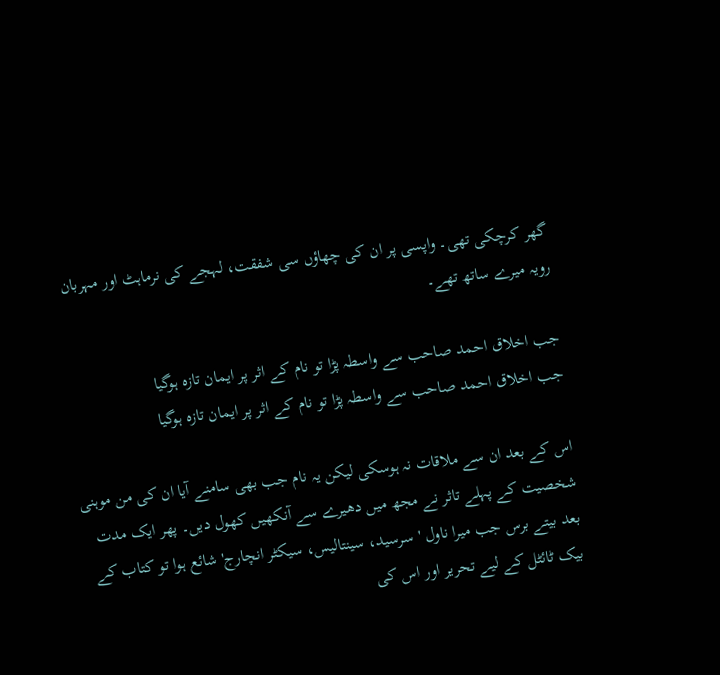گھر کرچکی تھی۔ واپسی پر ان کی چھاؤں سی شفقت، لہجے کی نرماہٹ اور مہربان رویہ میرے ساتھ تھے۔

جب اخلاق احمد صاحب سے واسطہ پڑا تو نام کے اثر پر ایمان تازہ ہوگیا
جب اخلاق احمد صاحب سے واسطہ پڑا تو نام کے اثر پر ایمان تازہ ہوگیا

اس کے بعد ان سے ملاقات نہ ہوسکی لیکن یہ نام جب بھی سامنے آیا ان کی من موہنی شخصیت کے پہلے تاثر نے مجھ میں دھیرے سے آنکھیں کھول دیں۔ پھر ایک مدت بعد بیتے برس جب میرا ناول 'سرسید، سینتالیس، سیکٹر انچارج' شائع ہوا تو کتاب کے بیک ٹائٹل کے لیے تحریر اور اس کی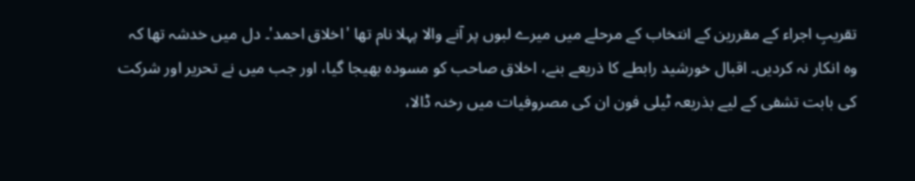تقریبِ اجراء کے مقررین کے انتخاب کے مرحلے میں میرے لبوں پر آنے والا پہلا نام تھا 'اخلاق احمد'۔ دل میں خدشہ تھا کہ وہ انکار نہ کردیں۔ اقبال خورشید رابطے کا ذریعے بنے، اخلاق صاحب کو مسودہ بھیجا گیا، اور جب میں نے تحریر اور شرکت کی بابت تشفی کے لیے بذریعہ ٹیلی فون ان کی مصروفیات میں رخنہ ڈالا،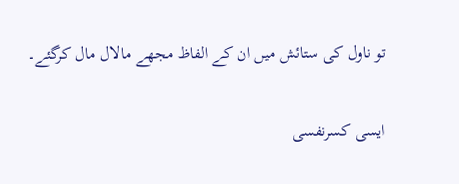تو ناول کی ستائش میں ان کے الفاظ مجھے مالال مال کرگئے۔

ایسی کسرنفسی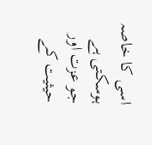اسی کا خاصہ ہوسکتی ہے جو عزت اور حیثیت کے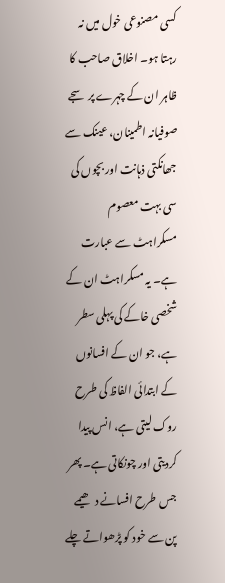کسی مصنوعی خول میں نہ رہتا ہو۔ اخلاق صاحب کا ظاہر ان کے چہرے پر سجے صوفیانہ اطمینان، عینک سے جھانکتی ذہانت اور بچوں کی سی بہت معصوم مسکراہٹ سے عبارت ہے۔ یہ مسکراہٹ ان کے شخصی خاکے کی پہلی سطر ہے، جو ان کے افسانوں کے ابتدائی الفاظ کی طرح روک لیتی ہے، انس پیدا کردیتی اور چونکاتی ہے۔ پھر جس طرح افسانے دھیمے پن سے خود کو پڑھواتے چلے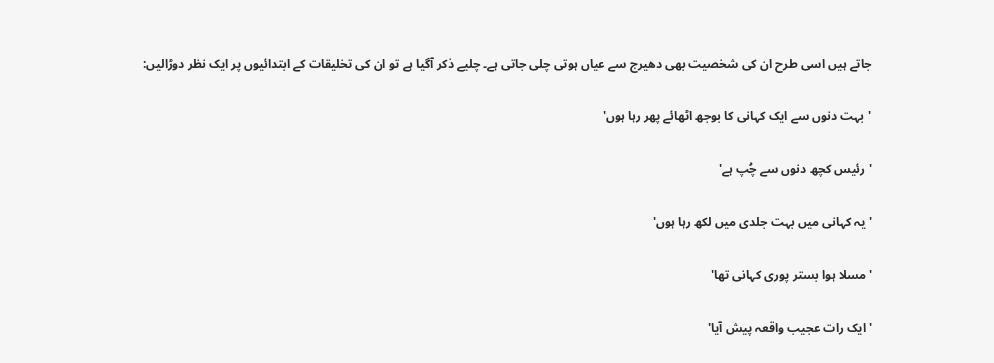جاتے ہیں اسی طرح ان کی شخصیت بھی دھیرج سے عیاں ہوتی چلی جاتی ہے۔ چلیے ذکر آگیا ہے تو ان کی تخلیقات کے ابتدائیوں پر ایک نظر دوڑالیں:

'بہت دنوں سے ایک کہانی کا بوجھ اٹھائے پھر رہا ہوں'

'رئیس کچھ دنوں سے چُپ ہے'

'یہ کہانی میں بہت جلدی میں لکھ رہا ہوں'

'مسلا ہوا بستر پوری کہانی تھا'

'ایک رات عجیب واقعہ پیش آیا'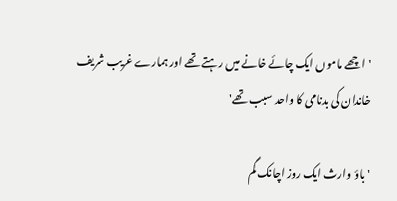'اچھے ماموں ایک چائے خانے میں رہتے تھے اور ہمارے غریب شریف خاندان کی بدنامی کا واحد سبب تھے'

'باؤ وارث ایک روز اچانک گم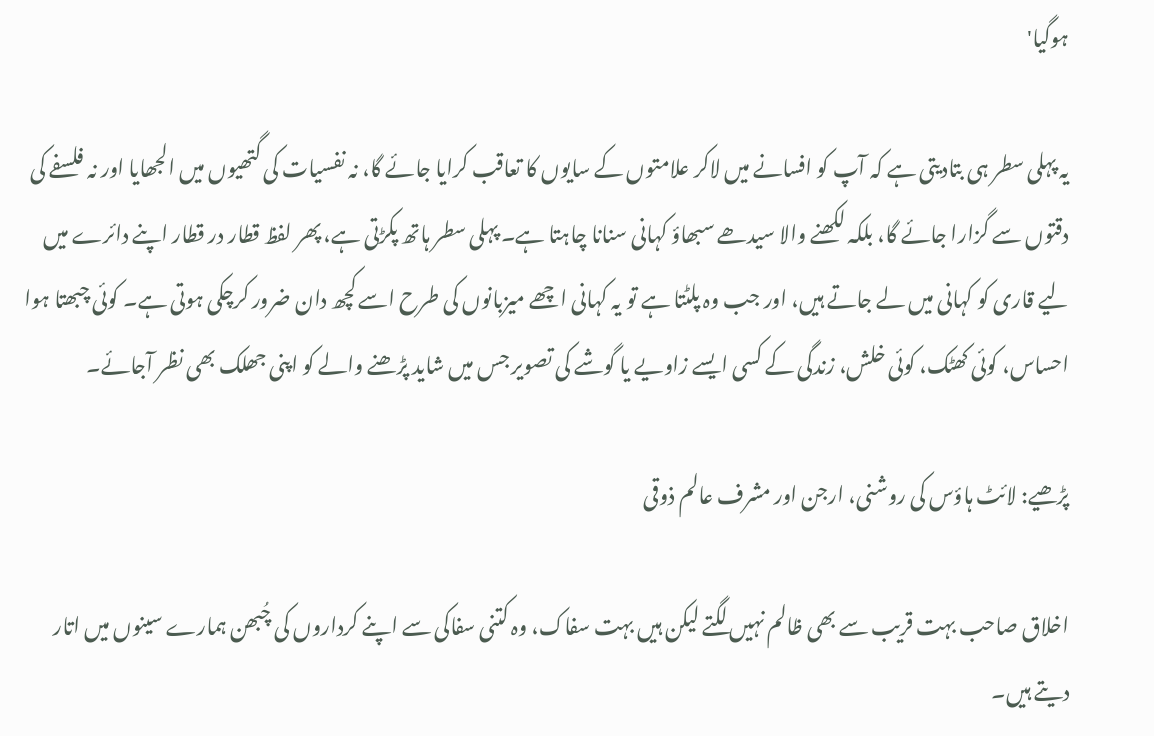ہوگیا'

یہ پہلی سطر ہی بتادیتی ہے کہ آپ کو افسانے میں لاکر علامتوں کے سایوں کا تعاقب کرایا جائے گا، نہ نفسیات کی گتھیوں میں الجھایا اور نہ فلسفے کی دقتوں سے گزارا جائے گا، بلکہ لکھنے والا سیدھے سبھاؤ کہانی سنانا چاہتا ہے۔ پہلی سطر ہاتھ پکڑتی ہے، پھر لفظ قطار در قطار اپنے دائرے میں لیے قاری کو کہانی میں لے جاتے ہیں، اور جب وہ پلٹتا ہے تو یہ کہانی اچھے میزبانوں کی طرح اسے کچھ دان ضرور کرچکی ہوتی ہے۔ کوئی چبھتا ہوا احساس، کوئی کھٹک، کوئی خلش، زندگی کے کسی ایسے زاویے یا گوشے کی تصویر جس میں شاید پڑھنے والے کو اپنی جھلک بھی نظر آجائے۔

پڑھیے: لائٹ ہاؤس کی روشنی، ارجن اور مشرف عالم ذوقی

اخلاق صاحب بہت قریب سے بھی ظالم نہیں لگتے لیکن ہیں بہت سفاک، وہ کتنی سفاکی سے اپنے کرداروں کی چُبھن ہمارے سینوں میں اتار دیتے ہیں۔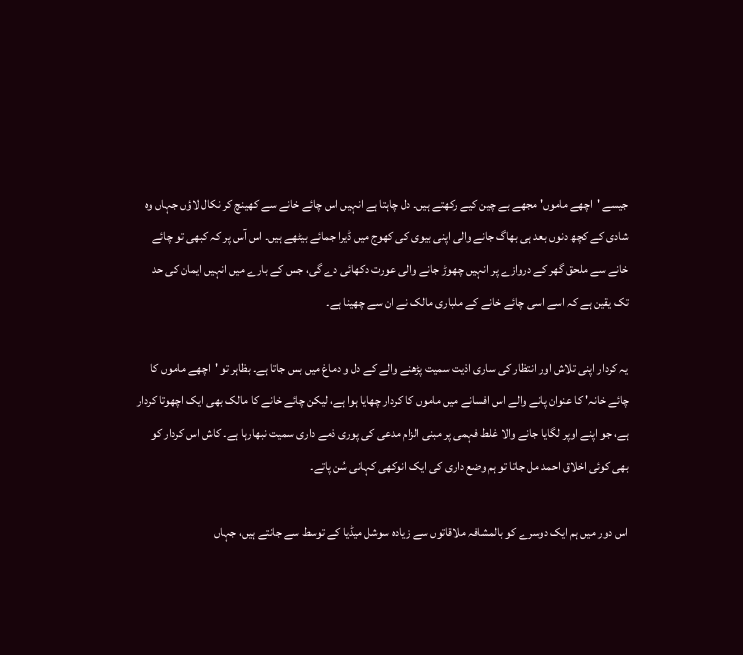جیسے 'اچھے ماموں' مجھے بے چین کیے رکھتے ہیں۔ دل چاہتا ہے انہیں اس چائے خانے سے کھینچ کر نکال لاؤں جہاں وہ شادی کے کچھ دنوں بعد ہی بھاگ جانے والی اپنی بیوی کی کھوج میں ڈیرا جمائے بیٹھے ہیں۔ اس آس پر کہ کبھی تو چائے خانے سے ملحق گھر کے دروازے پر انہیں چھوڑ جانے والی عورت دکھائی دے گی، جس کے بارے میں انہیں ایمان کی حد تک یقین ہے کہ اسے اسی چائے خانے کے ملباری مالک نے ان سے چھینا ہے۔

یہ کردار اپنی تلاش اور انتظار کی ساری اذیت سمیت پڑھنے والے کے دل و دماغ میں بس جاتا ہے۔ بظاہر تو 'اچھے ماموں کا چائے خانہ' کا عنوان پانے والے اس افسانے میں ماموں کا کردار چھایا ہوا ہے، لیکن چائے خانے کا مالک بھی ایک اچھوتا کردار ہے، جو اپنے اوپر لگایا جانے والا غلط فہمی پر مبنی الزام مدعی کی پوری ذمے داری سمیت نبھارہا ہے۔ کاش اس کردار کو بھی کوئی اخلاق احمد مل جاتا تو ہم وضع داری کی ایک انوکھی کہانی سُن پاتے۔

اس دور میں ہم ایک دوسرے کو بالمشافہ ملاقاتوں سے زیادہ سوشل میڈیا کے توسط سے جانتے ہیں، جہاں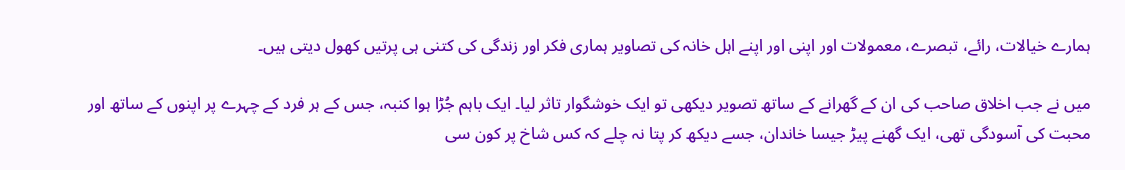ہمارے خیالات، رائے، تبصرے، معمولات اور اپنی اور اپنے اہل خانہ کی تصاویر ہماری فکر اور زندگی کی کتنی ہی پرتیں کھول دیتی ہیں۔

میں نے جب اخلاق صاحب کی ان کے گھرانے کے ساتھ تصویر دیکھی تو ایک خوشگوار تاثر لیا۔ ایک باہم جُڑا ہوا کنبہ، جس کے ہر فرد کے چہرے پر اپنوں کے ساتھ اور محبت کی آسودگی تھی، ایک گھنے پیڑ جیسا خاندان، جسے دیکھ کر پتا نہ چلے کہ کس شاخ پر کون سی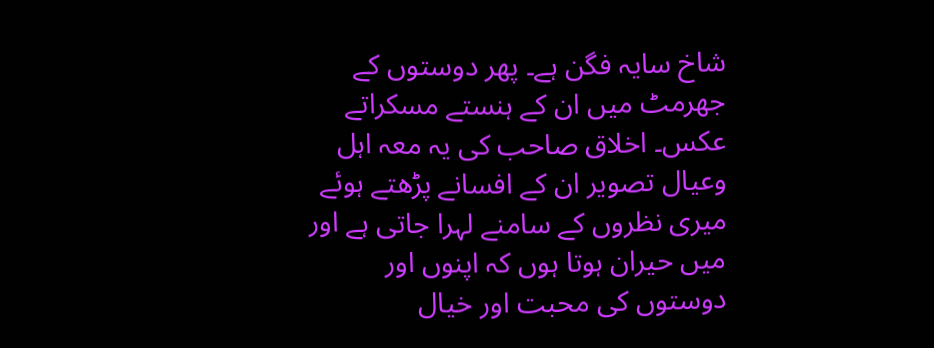شاخ سایہ فگن ہے۔ پھر دوستوں کے جھرمٹ میں ان کے ہنستے مسکراتے عکس۔ اخلاق صاحب کی یہ معہ اہل وعیال تصویر ان کے افسانے پڑھتے ہوئے میری نظروں کے سامنے لہرا جاتی ہے اور میں حیران ہوتا ہوں کہ اپنوں اور دوستوں کی محبت اور خیال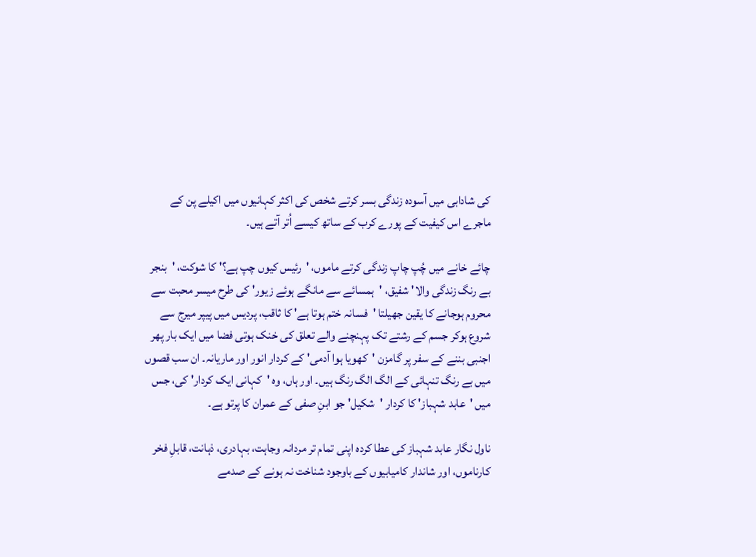کی شادابی میں آسودہ زندگی بسر کرتے شخص کی اکثر کہانیوں میں اکیلے پن کے ماجرے اس کیفیت کے پورے کرب کے ساتھ کیسے اُتر آتے ہیں۔

چائے خانے میں چُپ چاپ زندگی کرتے ماموں، 'رئیس کیوں چپ ہے؟' کا شوکت، 'بنجر بے رنگ زندگی والا' شفیق، 'ہمسائے سے مانگے ہوئے زیور' کی طرح میسر محبت سے محروم ہوجانے کا یقین جھیلتا 'فسانہ ختم ہوتا ہے' کا ثاقب، پردیس میں پیپر میرج سے شروع ہوکر جسم کے رشتے تک پہنچنے والے تعلق کی خنک ہوتی فضا میں ایک بار پھر اجنبی بننے کے سفر پر گامزن 'کھویا ہوا آدمی' کے کردار انور اور ماریانہ۔ ان سب قصوں میں بے رنگ تنہائی کے الگ الگ رنگ ہیں۔ اور ہاں، وہ 'کہانی ایک کردار' کی، جس میں 'عابد شہباز' کا کردار 'شکیل' جو ابنِ صفی کے عمران کا پرتو ہے۔

ناول نگار عابد شہباز کی عطا کردہ اپنی تمام تر مردانہ وجاہت، بہادری، ذہانت، قابلِ فخر کارناموں، اور شاندار کامیابیوں کے باوجود شناخت نہ ہونے کے صدمے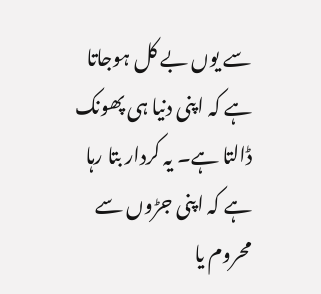سے یوں بے کل ہوجاتا ہے کہ اپنی دنیا ہی پھونک ڈالتا ہے۔ یہ کردار بتا رہا ہے کہ اپنی جڑوں سے محروم یا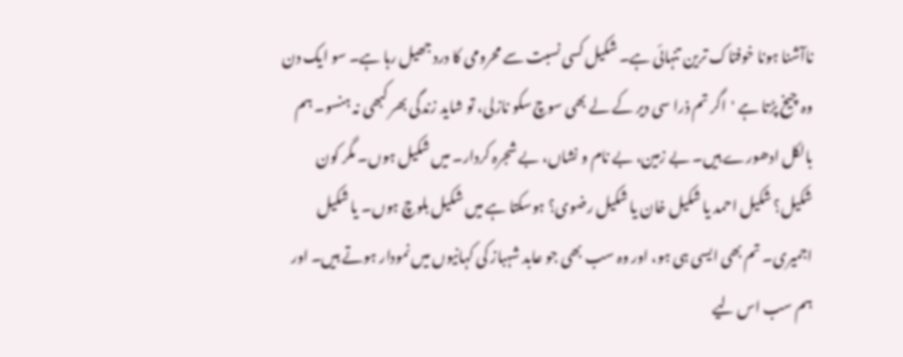ناآشنا ہونا خوفناک ترین تنہائی ہے۔ شکیل کسی نسبت سے محرومی کا درد جھیل رہا ہے۔ سو ایک دن وہ چیخ پڑتا ہے 'اگر تم ذرا سی دیر کے لے بھی سوچ سکو نازلی، تو شاید زندگی بھر کبھی نہ ہنسو۔ ہم بالکل ادھورے ہیں۔ بے زمین، بے نام و نشاں، بے شجرہ کردار۔ میں شکیل ہوں۔ مگر کون شکیل؟ شکیل احمد یا شکیل خان یا شکیل رضوی؟ ہوسکتا ہے میں شکیل بلوچ ہوں۔ یا شکیل اجمیری۔ تم بھی ایسی ہی ہو، اور وہ سب بھی جو عابد شہباز کی کہانیوں میں نمودار ہوتے ہیں۔ اور ہم سب اس لیے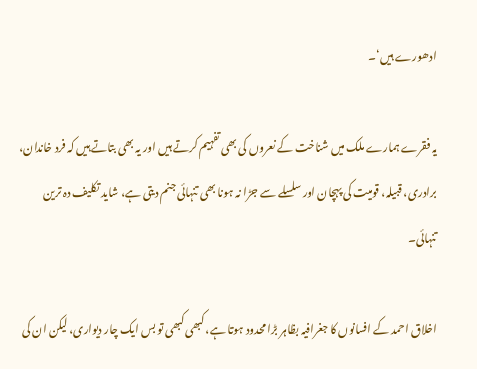ادھورے ہیں‘۔

یہ فقرے ہمارے ملک میں شناخت کے نعروں کی بھی تفہیم کرتے ہیں اور یہ بھی بتاتے ہیں کہ فرد خاندان، برادری، قبیلہ، قومیت کی پہچان اور سلسلے سے جڑا نہ ہونا بھی تنہائی جنم دیتی ہے، شاید تکلیف دہ ترین تنہائی۔

اخلاق احمد کے افسانوں کا جغرافیہ بظاہر بڑا محدود ہوتا ہے، کبھی کبھی تو بس ایک چار دیواری، لیکن ان کی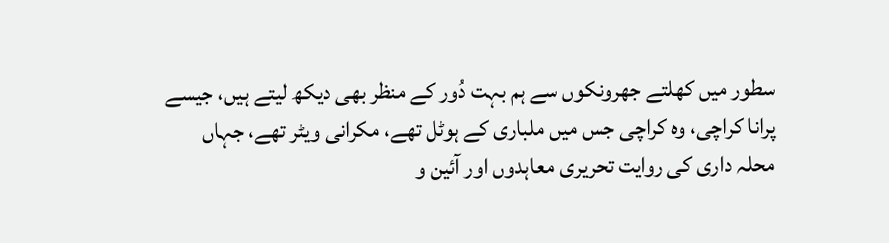سطور میں کھلتے جھرونکوں سے ہم بہت دُور کے منظر بھی دیکھ لیتے ہیں، جیسے پرانا کراچی، وہ کراچی جس میں ملباری کے ہوٹل تھے، مکرانی ویٹر تھے، جہاں محلہ داری کی روایت تحریری معاہدوں اور آئین و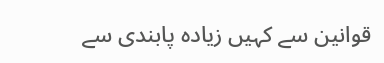قوانین سے کہیں زیادہ پابندی سے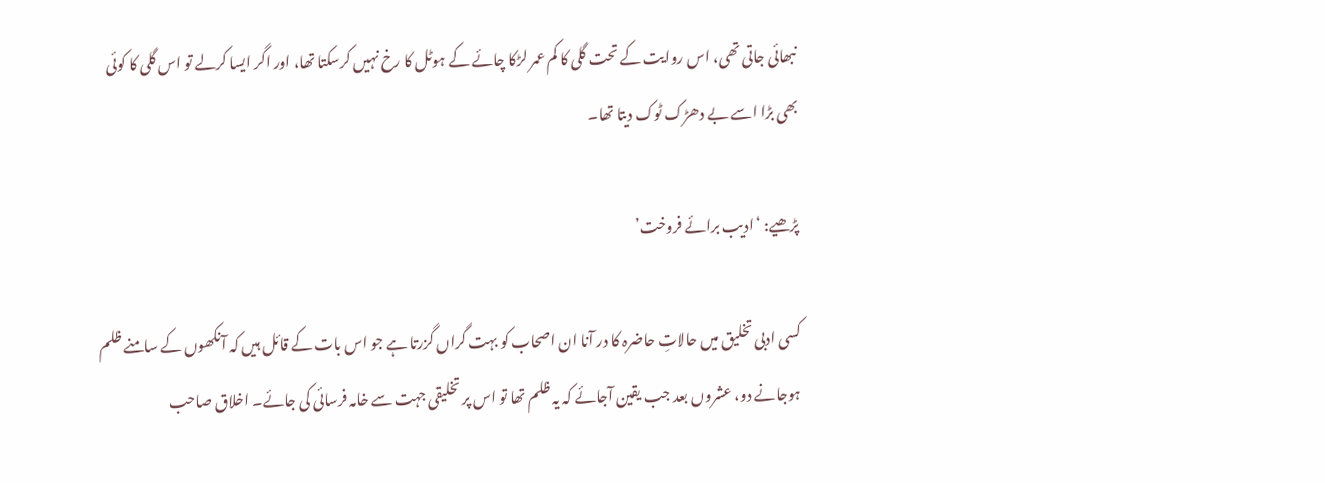نبھائی جاتی تھی، اس روایت کے تحت گلی کا کم عمر لڑکا چائے کے ہوٹل کا رخ نہیں کرسکتا تھا، اور اگر ایسا کرلے تو اس گلی کا کوئی بھی بڑا اسے بے دھڑک ٹوک دیتا تھا۔

پڑھیے: ‘ادیب برائے فروخت’

کسی ادبی تخلیق میں حالاتِ حاضرہ کا در آنا ان اصحاب کو بہت گراں گزرتا ہے جو اس بات کے قائل ہیں کہ آنکھوں کے سامنے ظلم ہوجانے دو، عشروں بعد جب یقین آجائے کہ یہ ظلم تھا تو اس پر تخلیقی جہت سے خامہ فرسائی کی جائے۔ اخلاق صاحب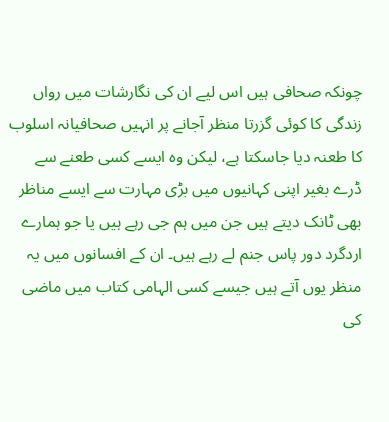چونکہ صحافی ہیں اس لیے ان کی نگارشات میں رواں زندگی کا کوئی گزرتا منظر آجانے پر انہیں صحافیانہ اسلوب کا طعنہ دیا جاسکتا ہے، لیکن وہ ایسے کسی طعنے سے ڈرے بغیر اپنی کہانیوں میں بڑی مہارت سے ایسے مناظر بھی ٹانک دیتے ہیں جن میں ہم جی رہے ہیں یا جو ہمارے اردگرد دور پاس جنم لے رہے ہیں۔ ان کے افسانوں میں یہ منظر یوں آتے ہیں جیسے کسی الہامی کتاب میں ماضی کی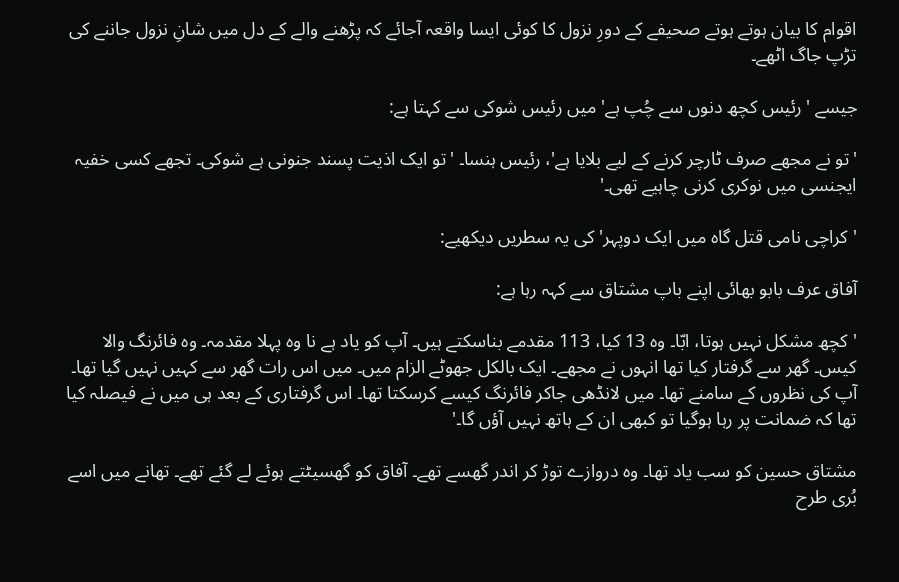اقوام کا بیان ہوتے ہوتے صحیفے کے دورِ نزول کا کوئی ایسا واقعہ آجائے کہ پڑھنے والے کے دل میں شانِ نزول جاننے کی تڑپ جاگ اٹھے۔

جیسے 'رئیس کچھ دنوں سے چُپ ہے' میں رئیس شوکی سے کہتا ہے:

'تو نے مجھے صرف ٹارچر کرنے کے لیے بلایا ہے'، رئیس ہنسا۔ 'تو ایک اذیت پسند جنونی ہے شوکی۔ تجھے کسی خفیہ ایجنسی میں نوکری کرنی چاہیے تھی۔'

'کراچی نامی قتل گاہ میں ایک دوپہر' کی یہ سطریں دیکھیے:

آفاق عرف بابو بھائی اپنے باپ مشتاق سے کہہ رہا ہے:

'کچھ مشکل نہیں ہوتا، ابّا۔ وہ 13 کیا، 113 مقدمے بناسکتے ہیں۔ آپ کو یاد ہے نا وہ پہلا مقدمہ۔ وہ فائرنگ والا کیس۔ گھر سے گرفتار کیا تھا انہوں نے مجھے۔ ایک بالکل جھوٹے الزام میں۔ میں اس رات گھر سے کہیں نہیں گیا تھا۔ آپ کی نظروں کے سامنے تھا۔ میں لانڈھی جاکر فائرنگ کیسے کرسکتا تھا۔ اس گرفتاری کے بعد ہی میں نے فیصلہ کیا تھا کہ ضمانت پر رہا ہوگیا تو کبھی ان کے ہاتھ نہیں آؤں گا۔'

مشتاق حسین کو سب یاد تھا۔ وہ دروازے توڑ کر اندر گھسے تھے۔ آفاق کو گھسیٹتے ہوئے لے گئے تھے۔ تھانے میں اسے بُری طرح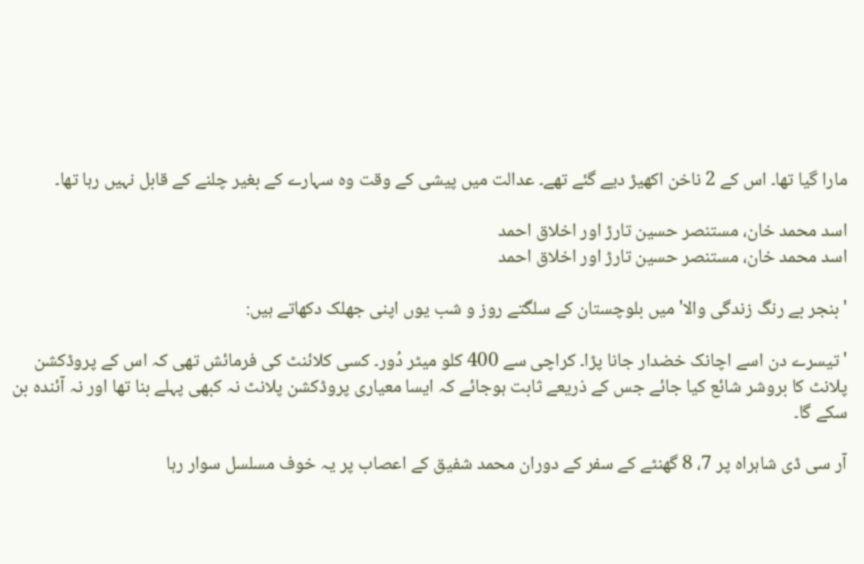مارا گیا تھا۔ اس کے 2 ناخن اکھیڑ دیے گئے تھے۔ عدالت میں پیشی کے وقت وہ سہارے کے بغیر چلنے کے قابل نہیں رہا تھا۔

اسد محمد خان، مستنصر حسین تارڑ اور اخلاق احمد
اسد محمد خان، مستنصر حسین تارڑ اور اخلاق احمد

'بنجر بے رنگ زندگی والا' میں بلوچستان کے سلگتے روز و شب یوں اپنی جھلک دکھاتے ہیں:

'تیسرے دن اسے اچانک خضدار جانا پڑا۔ کراچی سے 400 کلو میٹر دُور۔ کسی کلائنٹ کی فرمائش تھی کہ اس کے پروڈکشن پلانٹ کا بروشر شائع کیا جائے جس کے ذریعے ثابت ہوجائے کہ ایسا معیاری پروڈکشن پلانٹ نہ کبھی پہلے بنا تھا اور نہ آئندہ بن سکے گا۔

آر سی ڈی شاہراہ پر 7، 8 گھنٹے کے سفر کے دوران محمد شفیق کے اعصاب پر یہ خوف مسلسل سوار رہا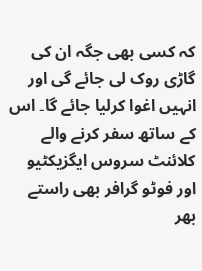کہ کسی بھی جگہ ان کی گاڑی روک لی جائے گی اور انہیں اغوا کرلیا جائے گا۔ اس کے ساتھ سفر کرنے والے کلائنٹ سروس ایگزیکٹیو اور فوٹو گرافر بھی راستے بھر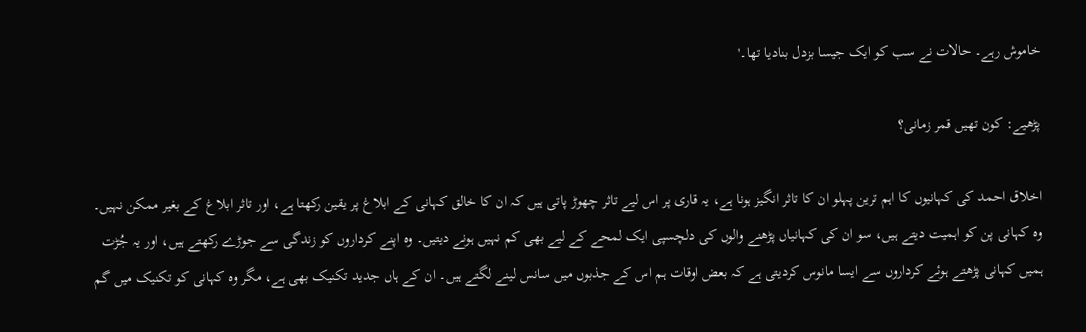خاموش رہے۔ حالات نے سب کو ایک جیسا بزدل بنادیا تھا۔'

پڑھیے: کون تھیں قمر زمانی؟

اخلاق احمد کی کہانیوں کا اہم ترین پہلو ان کا تاثر انگیز ہونا ہے، یہ قاری پر اس لیے تاثر چھوڑ پاتی ہیں کہ ان کا خالق کہانی کے ابلاغ پر یقین رکھتا ہے، اور تاثر ابلاغ کے بغیر ممکن نہیں۔ وہ کہانی پن کو اہمیت دیتے ہیں، سو ان کی کہانیاں پڑھنے والوں کی دلچسپی ایک لمحے کے لیے بھی کم نہیں ہونے دیتیں۔ وہ اپنے کرداروں کو زندگی سے جوڑے رکھتے ہیں، اور یہ جُڑت ہمیں کہانی پڑھتے ہوئے کرداروں سے ایسا مانوس کردیتی ہے کہ بعض اوقات ہم اس کے جذبوں میں سانس لینے لگتے ہیں۔ ان کے ہاں جدید تکنیک بھی ہے، مگر وہ کہانی کو تکنیک میں گم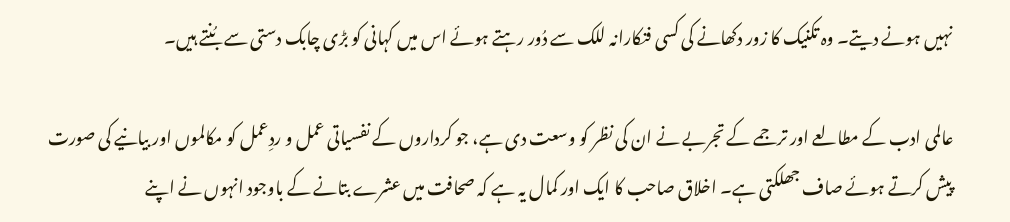نہیں ہونے دیتے۔ وہ تکنیک کا زور دکھانے کی کسی فنکارانہ للک سے دُور رہتے ہوئے اس میں کہانی کو بڑی چابک دستی سے بُنتے ہیں۔

عالمی ادب کے مطالعے اور ترجمے کے تجربے نے ان کی نظر کو وسعت دی ہے، جو کرداروں کے نفسیاتی عمل و ردِعمل کو مکالموں اور بیانیے کی صورت پیش کرتے ہوئے صاف جھلکتی ہے۔ اخلاق صاحب کا ایک اور کمال یہ ہے کہ صحافت میں عشرے بتانے کے باوجود انہوں نے اپنے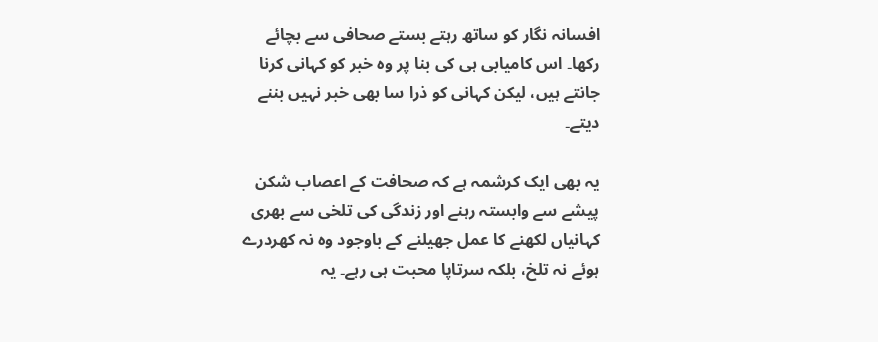افسانہ نگار کو ساتھ رہتے بستے صحافی سے بچائے رکھا۔ اس کامیابی ہی کی بنا پر وہ خبر کو کہانی کرنا جانتے ہیں، لیکن کہانی کو ذرا سا بھی خبر نہیں بننے دیتے۔

یہ بھی ایک کرشمہ ہے کہ صحافت کے اعصاب شکن پیشے سے وابستہ رہنے اور زندگی کی تلخی سے بھری کہانیاں لکھنے کا عمل جھیلنے کے باوجود وہ نہ کھردرے ہوئے نہ تلخ، بلکہ سرتاپا محبت ہی رہے۔ یہ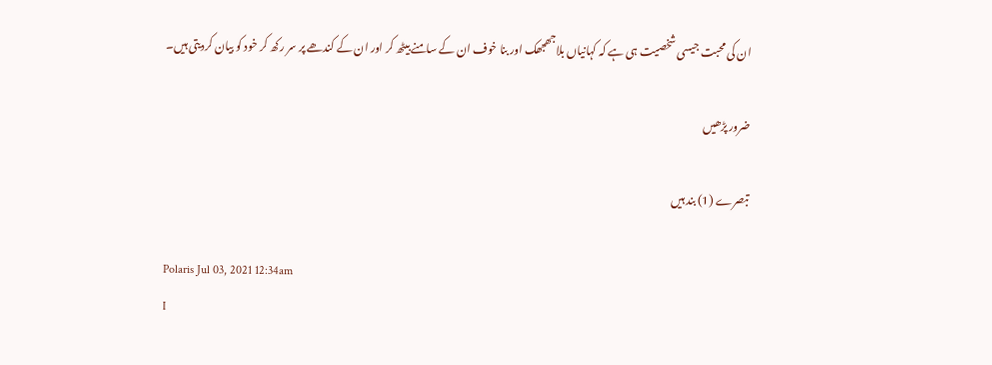ان کی محبت جیسی شخصیت ہی ہے کہ کہانیاں بلاجھجھک اور بنا خوف ان کے سامنے بیٹھ کر اور ان کے کندھے پر سر رکھ کر خود کو بیان کردیتی ہیں۔

ضرور پڑھیں

تبصرے (1) بند ہیں

Polaris Jul 03, 2021 12:34am
I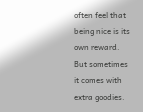often feel that being nice is its own reward. But sometimes it comes with extra goodies.